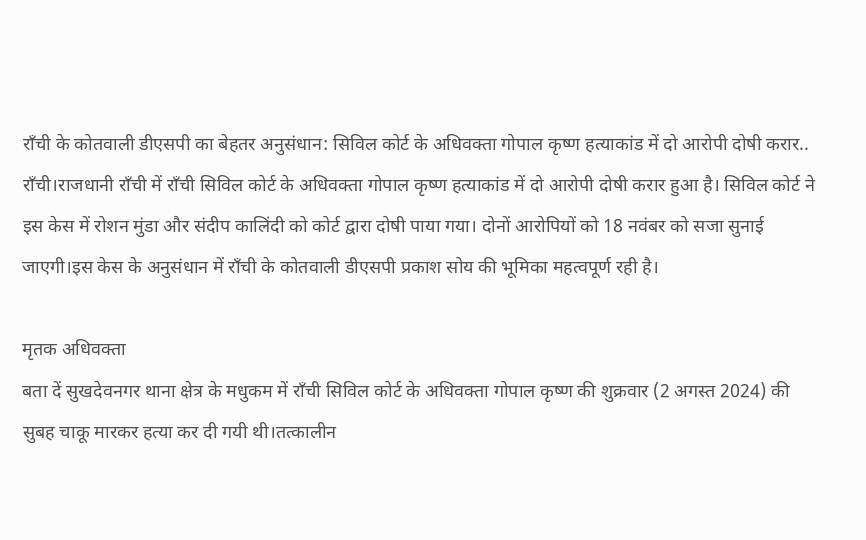राँची के कोतवाली डीएसपी का बेहतर अनुसंधान: सिविल कोर्ट के अधिवक्ता गोपाल कृष्ण हत्याकांड में दो आरोपी दोषी करार..
राँची।राजधानी राँची में राँची सिविल कोर्ट के अधिवक्ता गोपाल कृष्ण हत्याकांड में दो आरोपी दोषी करार हुआ है। सिविल कोर्ट ने इस केस में रोशन मुंडा और संदीप कालिंदी को कोर्ट द्वारा दोषी पाया गया। दोनों आरोपियों को 18 नवंबर को सजा सुनाई जाएगी।इस केस के अनुसंधान में राँची के कोतवाली डीएसपी प्रकाश सोय की भूमिका महत्वपूर्ण रही है।

मृतक अधिवक्ता
बता दें सुखदेवनगर थाना क्षेत्र के मधुकम में राँची सिविल कोर्ट के अधिवक्ता गोपाल कृष्ण की शुक्रवार (2 अगस्त 2024) की सुबह चाकू मारकर हत्या कर दी गयी थी।तत्कालीन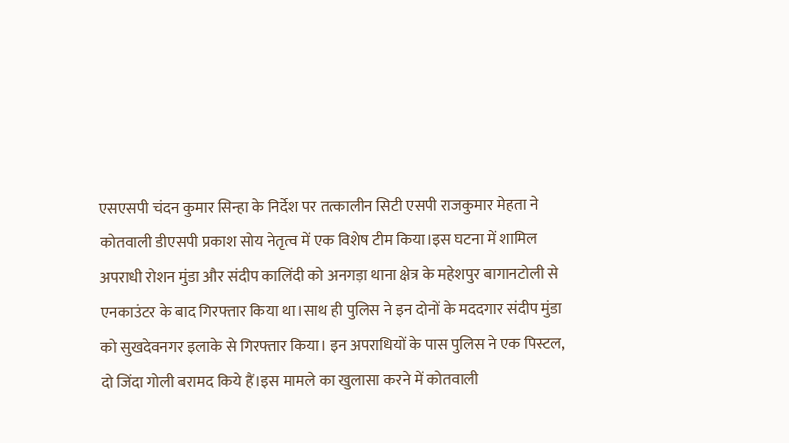एसएसपी चंदन कुमार सिन्हा के निर्देश पर तत्कालीन सिटी एसपी राजकुमार मेहता ने कोतवाली डीएसपी प्रकाश सोय नेतृत्व में एक विशेष टीम किया।इस घटना में शामिल अपराधी रोशन मुंडा और संदीप कालिंदी को अनगड़ा थाना क्षेत्र के महेशपुर बागानटोली से एनकाउंटर के बाद गिरफ्तार किया था।साथ ही पुलिस ने इन दोनों के मददगार संदीप मुंडा को सुखदेवनगर इलाके से गिरफ्तार किया। इन अपराधियों के पास पुलिस ने एक पिस्टल, दो जिंदा गोली बरामद किये हैं।इस मामले का खुलासा करने में कोतवाली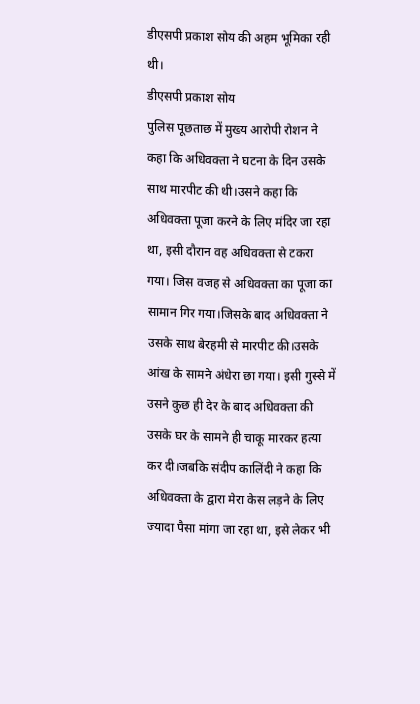डीएसपी प्रकाश सोय की अहम भूमिका रही थी।
डीएसपी प्रकाश सोय
पुलिस पूछताछ में मुख्य आरोपी रोशन ने कहा कि अधिवक्ता ने घटना के दिन उसके साथ मारपीट की थी।उसने कहा कि अधिवक्ता पूजा करने के लिए मंदिर जा रहा था, इसी दौरान वह अधिवक्ता से टकरा गया। जिस वजह से अधिवक्ता का पूजा का सामान गिर गया।जिसके बाद अधिवक्ता ने उसके साथ बेरहमी से मारपीट की।उसके आंख के सामने अंधेरा छा गया। इसी गुस्से में उसने कुछ ही देर के बाद अधिवक्ता की उसके घर के सामने ही चाकू मारकर हत्या कर दी।जबकि संदीप कालिंदी ने कहा कि अधिवक्ता के द्वारा मेरा केस लड़ने के लिए ज्यादा पैसा मांगा जा रहा था, इसे लेकर भी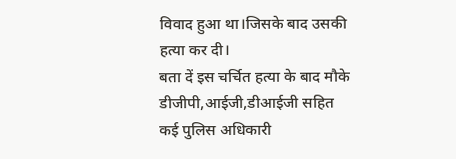विवाद हुआ था।जिसके बाद उसकी हत्या कर दी।
बता दें इस चर्चित हत्या के बाद मौके डीजीपी,आईजी,डीआईजी सहित कई पुलिस अधिकारी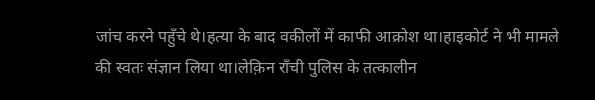जांच करने पहुँचे थे।हत्या के बाद वकीलों में काफी आक्रोश था।हाइकोर्ट ने भी मामले की स्वतः संज्ञान लिया था।लेक़िन राँची पुलिस के तत्कालीन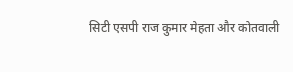सिटी एसपी राज कुमार मेहता और कोतवाली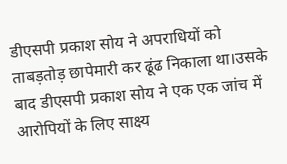डीएसपी प्रकाश सोय ने अपराधियों को ताबड़तोड़ छापेमारी कर ढूंढ निकाला था।उसके बाद डीएसपी प्रकाश सोय ने एक एक जांच में आरोपियों के लिए साक्ष्य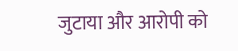जुटाया और आरोपी को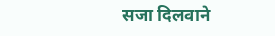सजा दिलवाने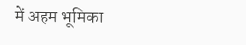में अहम भूमिका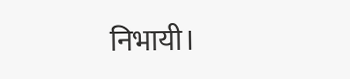निभायी।